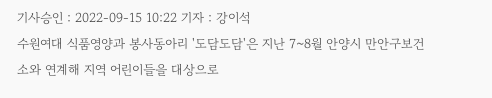기사승인 : 2022-09-15 10:22 기자 : 강이석
수원여대 식품영양과 봉사동아리 '도담도담'은 지난 7~8월 안양시 만안구보건소와 연계해 지역 어린이들을 대상으로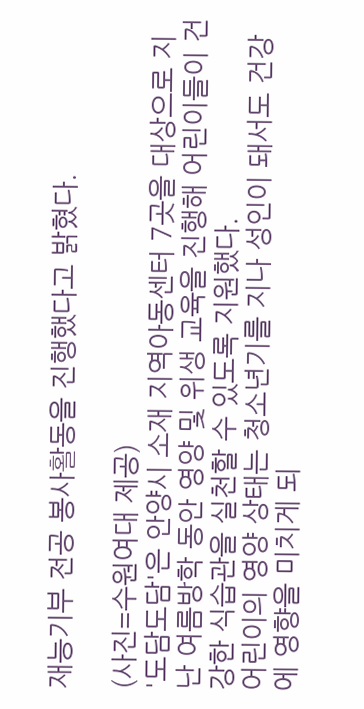재능기부 전공 봉사활동을 진행했다고 밝혔다.

(사진=수원여대 제공)
'도담도담'은 안양시 소재 지역아동센터 7곳을 대상으로 지난 여름방학 동안 영양 및 위생 교육을 진행해 어린이들이 건강한 식습관을 실천할 수 있도록 지원했다.
어린이의 영양 상태는 청소년기를 지나 성인이 돼서도 건강에 영향을 미치게 되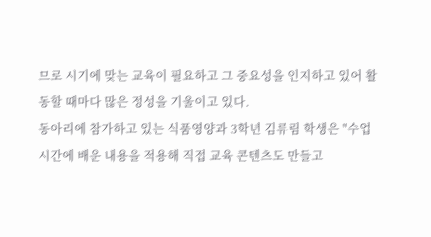므로 시기에 맞는 교육이 필요하고 그 중요성을 인지하고 있어 활동할 때마다 많은 정성을 기울이고 있다.
동아리에 참가하고 있는 식품영양과 3학년 김류림 학생은 "수업 시간에 배운 내용을 적용해 직접 교육 콘텐츠도 만들고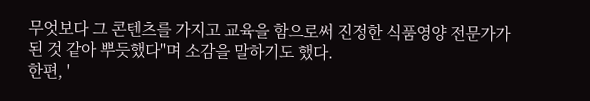무엇보다 그 콘텐츠를 가지고 교육을 함으로써 진정한 식품영양 전문가가 된 것 같아 뿌듯했다"며 소감을 말하기도 했다.
한편, '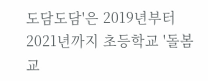도담도담'은 2019년부터 2021년까지 초등학교 '돌봄 교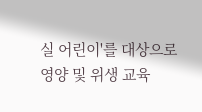실 어린이'를 대상으로 영양 및 위생 교육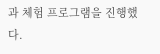과 체험 프로그램을 진행했다.